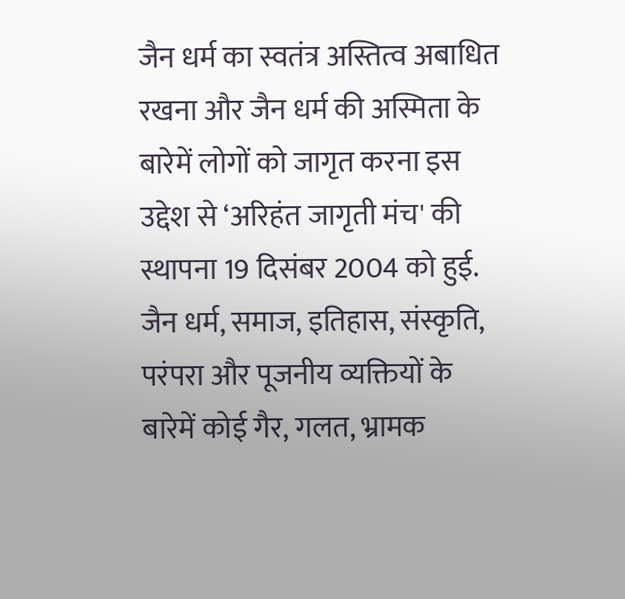जैन धर्म का स्वतंत्र अस्तित्व अबाधित रखना और जैन धर्म की अस्मिता के बारेमें लोगों को जागृत करना इस उद्देश से ‘अरिहंत जागृती मंच' की स्थापना 19 दिसंबर 2004 को हुई. जैन धर्म, समाज, इतिहास, संस्कृति, परंपरा और पूजनीय व्यक्तियों के बारेमें कोई गैर, गलत, भ्रामक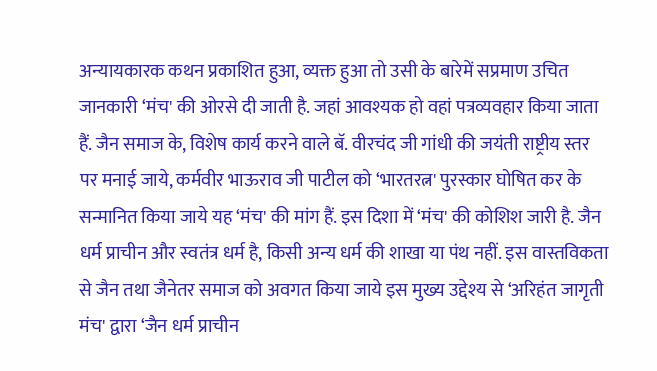अन्यायकारक कथन प्रकाशित हुआ, व्यक्त हुआ तो उसी के बारेमें सप्रमाण उचित जानकारी ‘मंच' की ओरसे दी जाती है. जहां आवश्यक हो वहां पत्रव्यवहार किया जाता हैं. जैन समाज के, विशेष कार्य करने वाले बॅ. वीरचंद जी गांधी की जयंती राष्ट्रीय स्तर पर मनाई जाये, कर्मवीर भाऊराव जी पाटील को ‘भारतरत्न' पुरस्कार घोषित कर के सन्मानित किया जाये यह ‘मंच' की मांग हैं. इस दिशा में ‘मंच' की कोशिश जारी है. जैन धर्म प्राचीन और स्वतंत्र धर्म है, किसी अन्य धर्म की शाखा या पंथ नहीं. इस वास्तविकता से जैन तथा जैनेतर समाज को अवगत किया जाये इस मुख्य उद्देश्य से ‘अरिहंत जागृती मंच' द्वारा ‘जैन धर्म प्राचीन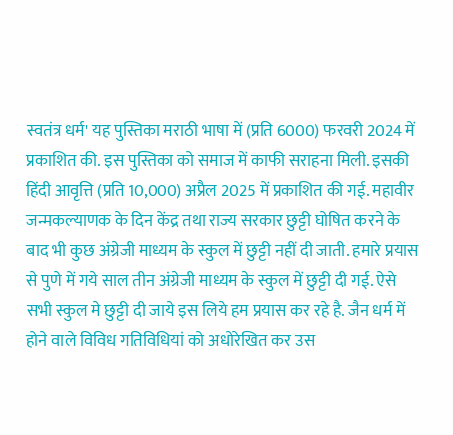स्वतंत्र धर्म' यह पुस्तिका मराठी भाषा में (प्रति 6000) फरवरी 2024 में प्रकाशित की. इस पुस्तिका को समाज में काफी सराहना मिली. इसकी हिंदी आवृत्ति (प्रति 10,000) अप्रैल 2025 में प्रकाशित की गई. महावीर जन्मकल्याणक के दिन केंद्र तथा राज्य सरकार छुट्टी घोषित करने के बाद भी कुछ अंग्रेजी माध्यम के स्कुल में छुट्टी नहीं दी जाती. हमारे प्रयास से पुणे में गये साल तीन अंग्रेजी माध्यम के स्कुल में छुट्टी दी गई. ऐसे सभी स्कुल मे छुट्टी दी जाये इस लिये हम प्रयास कर रहे है. जैन धर्म में होने वाले विविध गतिविधियां को अधोरेखित कर उस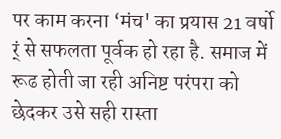पर काम करना ‘मंच' का प्रयास 21 वर्षो र्ं से सफलता पूर्वक हो रहा है. समाज में रूढ होती जा रही अनिष्ट परंपरा को छेदकर उसे सही रास्ता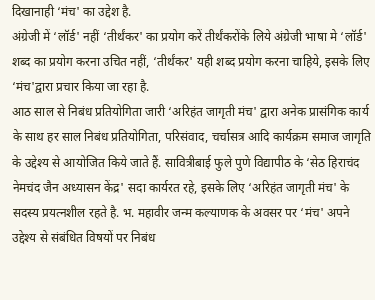दिखानाही ‘मंच' का उद्देश है.
अंग्रेजी में ‘लॉर्ड' नहीं ‘तीर्थंकर' का प्रयोग करें तीर्थंकरोंके लिये अंग्रेजी भाषा मे ‘लॉर्ड' शब्द का प्रयोग करना उचित नहीं, ‘तीर्थंकर' यही शब्द प्रयोग करना चाहिये, इसके लिए ‘मंच'द्वारा प्रचार किया जा रहा है.
आठ साल से निबंध प्रतियोगिता जारी ‘अरिहंत जागृती मंच' द्वारा अनेक प्रासंगिक कार्य के साथ हर साल निबंध प्रतियोगिता, परिसंवाद, चर्चासत्र आदि कार्यक्रम समाज जागृति के उद्देश्य से आयोजित किये जाते हैं. सावित्रीबाई फुले पुणे विद्यापीठ के ‘सेठ हिराचंद नेमचंद जैन अध्यासन केंद्र' सदा कार्यरत रहे, इसके लिए ‘अरिहंत जागृती मंच' के सदस्य प्रयत्नशील रहते है. भ. महावीर जन्म कल्याणक के अवसर पर ‘मंच' अपने उद्देश्य से संबंधित विषयों पर निबंध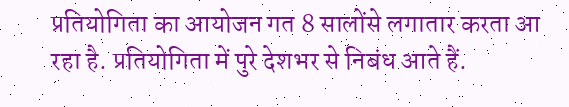प्रतियोगिता का आयोजन गत 8 सालोंसे लगातार करता आ रहा है. प्रतियोगिता में पुरे देशभर से निबंध आते हैं.